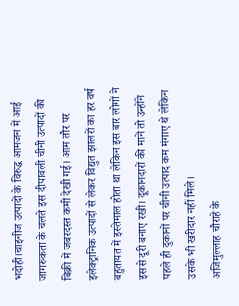भदोही।चाइनीज उत्पादों के विरुद्ध आमजन में आई जागरुकता के चलते इस दीपावली चीनी उत्पादों की बिक्री में जबरदस्त कमी देखी गई। आम तौर पर इलेक्ट्रानिक उत्पादों से लेकर विद्युत झालरों का हर वर्ष बहुतायत में इस्तेमाल होता था लेकिन इस बार लोगों ने इससे दूरी बनाए रखी। दूकानदारों की मानें तो उन्होंने पहले ही दुकानों पर चीनी उत्पाद कम मंगाए थे लेकिन उसके भी खरीदार नहीं मिले।
अजिमुल्लाह चौराहे के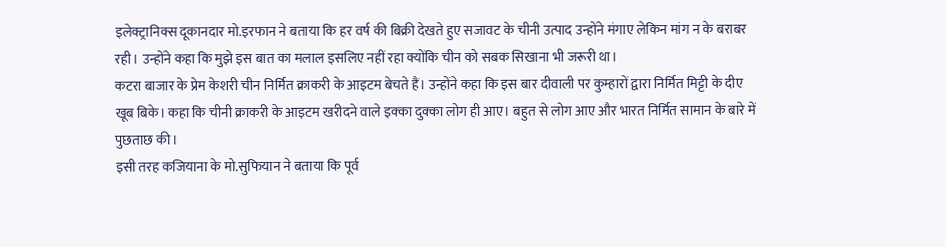इलेक्ट्रानिक्स दूकानदार मो.इरफान ने बताया कि हर वर्ष की बिक्री देखते हुए सजावट के चीनी उत्पाद उन्होंने मंगाए लेकिन मांग न के बराबर रही। उन्होंने कहा कि मुझे इस बात का मलाल इसलिए नहीं रहा क्योंकि चीन को सबक सिखाना भी जरूरी था।
कटरा बाजार के प्रेम केशरी चीन निर्मित क्राकरी के आइटम बेचते हैं। उन्होंने कहा कि इस बार दीवाली पर कुम्हारों द्वारा निर्मित मिट्टी के दीए खूब बिके। कहा कि चीनी क्राकरी के आइटम खरीदने वाले इक्का दुक्का लोग ही आए। बहुत से लोग आए और भारत निर्मित सामान के बारे में पुछताछ की।
इसी तरह कजियाना के मो.सुफियान ने बताया कि पूर्व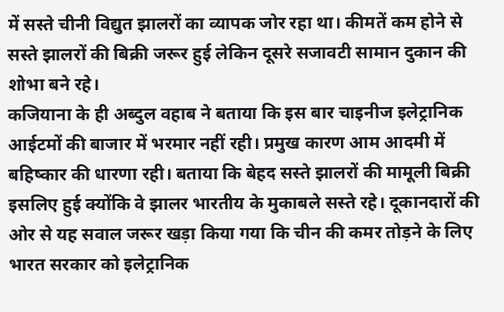में सस्ते चीनी विद्युत झालरों का व्यापक जोर रहा था। कीमतें कम होने से सस्ते झालरों की बिक्री जरूर हुई लेकिन दूसरे सजावटी सामान दुकान की शोभा बने रहे।
कजियाना के ही अब्दुल वहाब ने बताया कि इस बार चाइनीज इलेट्रानिक आईटमों की बाजार में भरमार नहीं रही। प्रमुख कारण आम आदमी में बहिष्कार की धारणा रही। बताया कि बेहद सस्ते झालरों की मामूली बिक्री इसलिए हुई क्योंकि वे झालर भारतीय के मुकाबले सस्ते रहे। दूकानदारों की ओर से यह सवाल जरूर खड़ा किया गया कि चीन की कमर तोड़ने के लिए भारत सरकार को इलेट्रानिक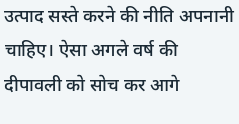उत्पाद सस्ते करने की नीति अपनानी चाहिए। ऐसा अगले वर्ष की दीपावली को सोच कर आगे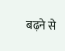बढ़ने से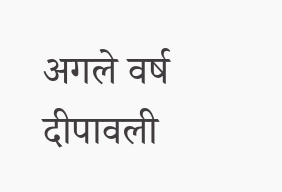अगले वर्ष दीपावली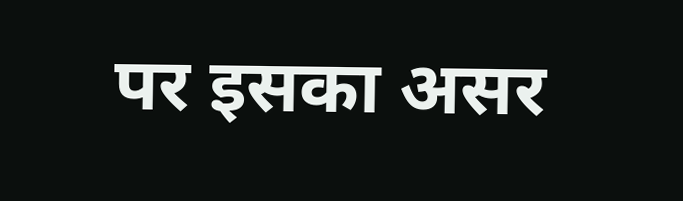पर इसका असर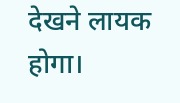देखने लायक होगा।